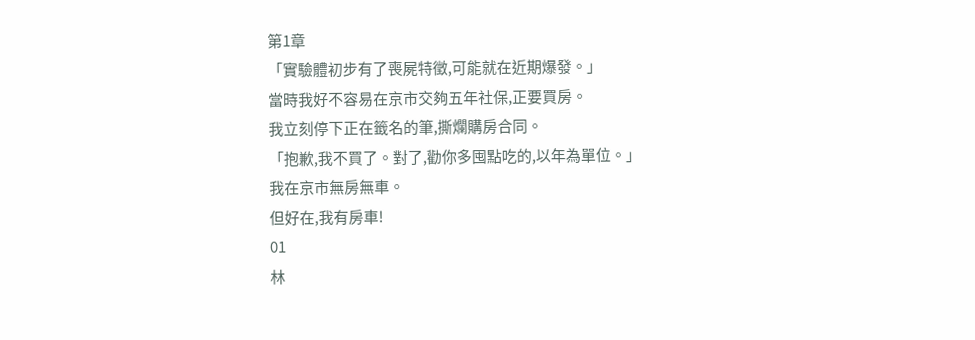第1章
「實驗體初步有了喪屍特徵,可能就在近期爆發。」
當時我好不容易在京市交夠五年社保,正要買房。
我立刻停下正在籤名的筆,撕爛購房合同。
「抱歉,我不買了。對了,勸你多囤點吃的,以年為單位。」
我在京市無房無車。
但好在,我有房車!
01
林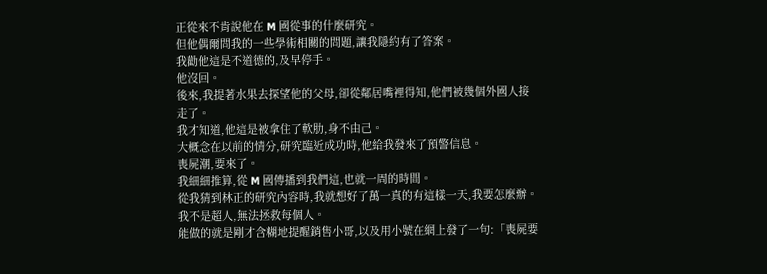正從來不肯說他在 M 國從事的什麼研究。
但他偶爾問我的一些學術相關的問題,讓我隱約有了答案。
我勸他這是不道德的,及早停手。
他沒回。
後來,我提著水果去探望他的父母,卻從鄰居嘴裡得知,他們被幾個外國人接走了。
我才知道,他這是被拿住了軟肋,身不由己。
大概念在以前的情分,研究臨近成功時,他給我發來了預警信息。
喪屍潮,要來了。
我細細推算,從 M 國傳播到我們這,也就一周的時間。
從我猜到林正的研究內容時,我就想好了萬一真的有這樣一天,我要怎麼辦。
我不是超人,無法拯救每個人。
能做的就是剛才含糊地提醒銷售小哥,以及用小號在網上發了一句:「喪屍要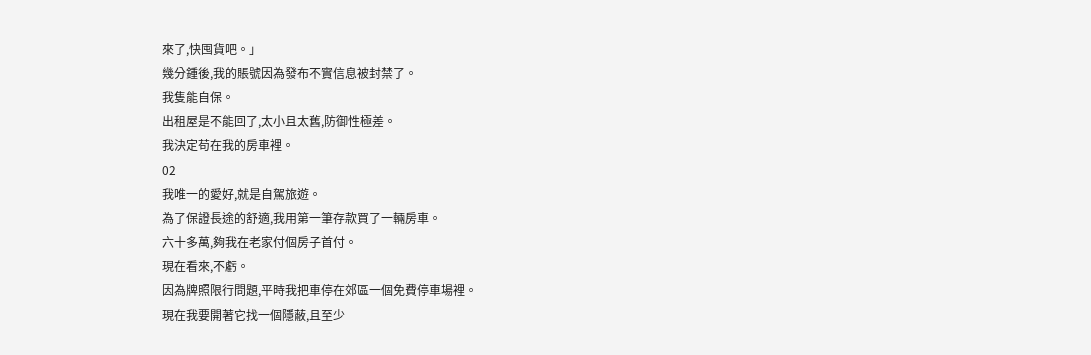來了,快囤貨吧。」
幾分鍾後,我的賬號因為發布不實信息被封禁了。
我隻能自保。
出租屋是不能回了,太小且太舊,防御性極差。
我決定苟在我的房車裡。
02
我唯一的愛好,就是自駕旅遊。
為了保證長途的舒適,我用第一筆存款買了一輛房車。
六十多萬,夠我在老家付個房子首付。
現在看來,不虧。
因為牌照限行問題,平時我把車停在郊區一個免費停車場裡。
現在我要開著它找一個隱蔽,且至少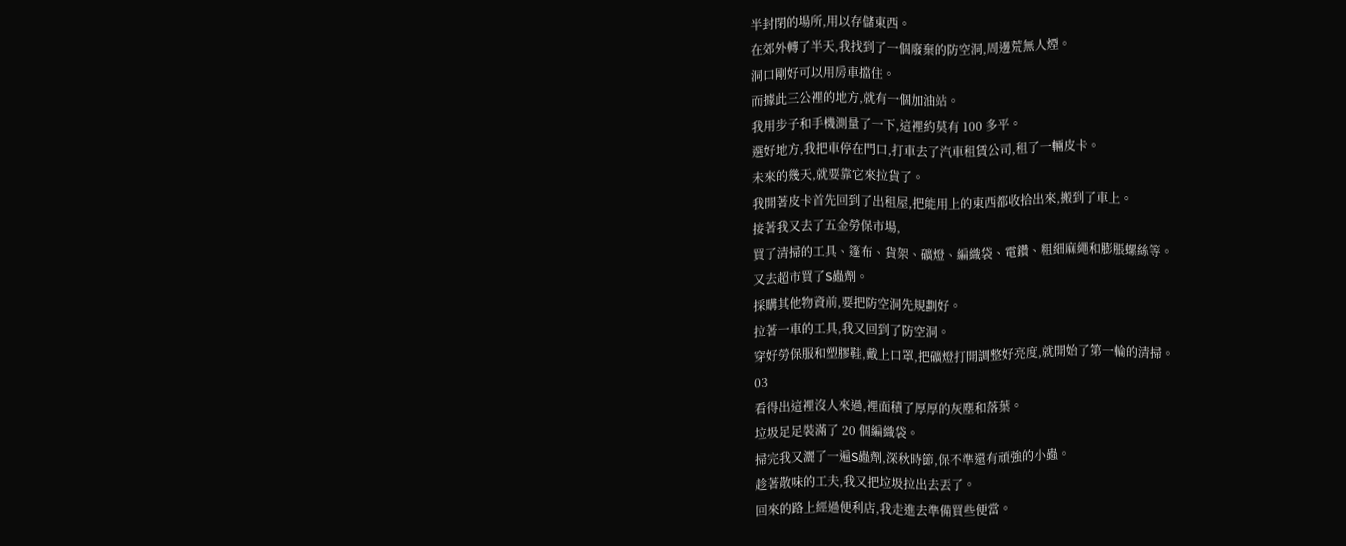半封閉的場所,用以存儲東西。
在郊外轉了半天,我找到了一個廢棄的防空洞,周邊荒無人煙。
洞口剛好可以用房車擋住。
而據此三公裡的地方,就有一個加油站。
我用步子和手機測量了一下,這裡約莫有 100 多平。
選好地方,我把車停在門口,打車去了汽車租賃公司,租了一輛皮卡。
未來的幾天,就要靠它來拉貨了。
我開著皮卡首先回到了出租屋,把能用上的東西都收拾出來,搬到了車上。
接著我又去了五金勞保市場,
買了清掃的工具、篷布、貨架、礦燈、編織袋、電鑽、粗細麻繩和膨脹螺絲等。
又去超市買了S蟲劑。
採購其他物資前,要把防空洞先規劃好。
拉著一車的工具,我又回到了防空洞。
穿好勞保服和塑膠鞋,戴上口罩,把礦燈打開調整好亮度,就開始了第一輪的清掃。
03
看得出這裡沒人來過,裡面積了厚厚的灰塵和落葉。
垃圾足足裝滿了 20 個編織袋。
掃完我又灑了一遍S蟲劑,深秋時節,保不準還有頑強的小蟲。
趁著散味的工夫,我又把垃圾拉出去丟了。
回來的路上經過便利店,我走進去準備買些便當。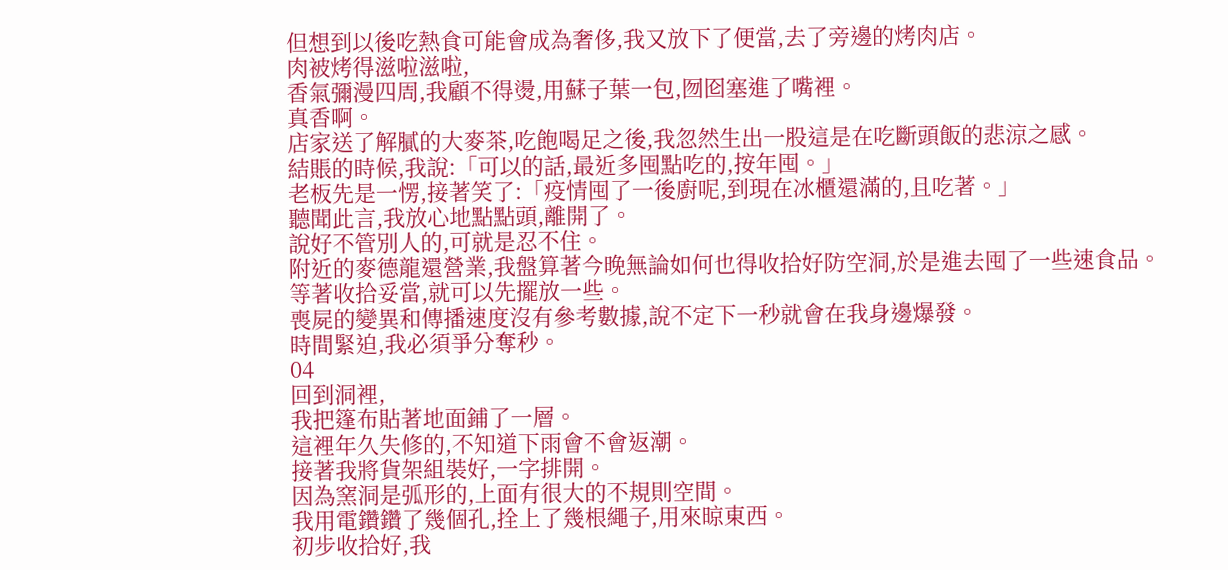但想到以後吃熱食可能會成為奢侈,我又放下了便當,去了旁邊的烤肉店。
肉被烤得滋啦滋啦,
香氣彌漫四周,我顧不得燙,用蘇子葉一包,囫囵塞進了嘴裡。
真香啊。
店家送了解膩的大麥茶,吃飽喝足之後,我忽然生出一股這是在吃斷頭飯的悲涼之感。
結賬的時候,我說:「可以的話,最近多囤點吃的,按年囤。」
老板先是一愣,接著笑了:「疫情囤了一後廚呢,到現在冰櫃還滿的,且吃著。」
聽聞此言,我放心地點點頭,離開了。
說好不管別人的,可就是忍不住。
附近的麥德龍還營業,我盤算著今晚無論如何也得收拾好防空洞,於是進去囤了一些速食品。
等著收拾妥當,就可以先擺放一些。
喪屍的變異和傳播速度沒有參考數據,說不定下一秒就會在我身邊爆發。
時間緊迫,我必須爭分奪秒。
04
回到洞裡,
我把篷布貼著地面鋪了一層。
這裡年久失修的,不知道下雨會不會返潮。
接著我將貨架組裝好,一字排開。
因為窯洞是弧形的,上面有很大的不規則空間。
我用電鑽鑽了幾個孔,拴上了幾根繩子,用來晾東西。
初步收拾好,我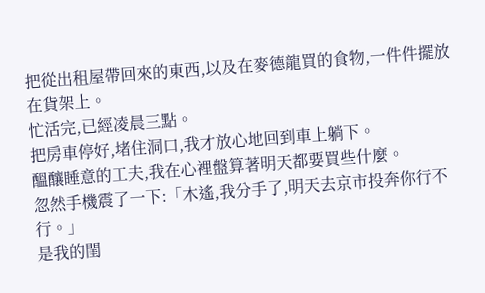把從出租屋帶回來的東西,以及在麥德龍買的食物,一件件擺放在貨架上。
忙活完,已經凌晨三點。
把房車停好,堵住洞口,我才放心地回到車上躺下。
醞釀睡意的工夫,我在心裡盤算著明天都要買些什麼。
忽然手機震了一下:「木遙,我分手了,明天去京市投奔你行不行。」
是我的閨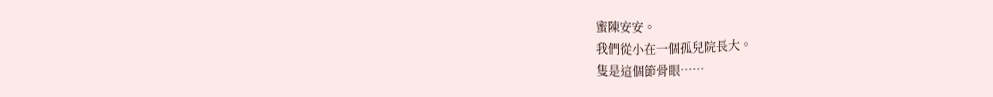蜜陳安安。
我們從小在一個孤兒院長大。
隻是這個節骨眼……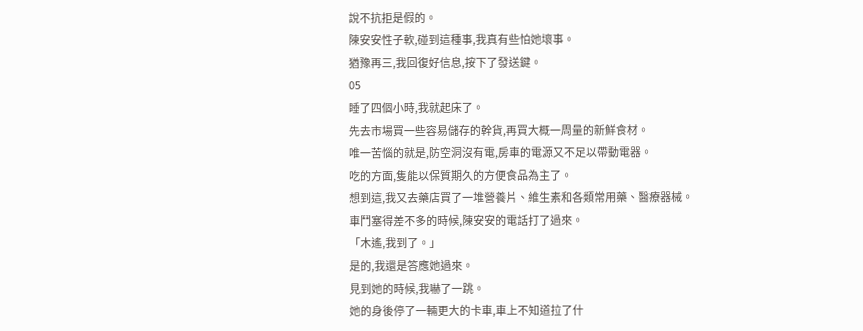說不抗拒是假的。
陳安安性子軟,碰到這種事,我真有些怕她壞事。
猶豫再三,我回復好信息,按下了發送鍵。
05
睡了四個小時,我就起床了。
先去市場買一些容易儲存的幹貨,再買大概一周量的新鮮食材。
唯一苦惱的就是,防空洞沒有電,房車的電源又不足以帶動電器。
吃的方面,隻能以保質期久的方便食品為主了。
想到這,我又去藥店買了一堆營養片、維生素和各類常用藥、醫療器械。
車鬥塞得差不多的時候,陳安安的電話打了過來。
「木遙,我到了。」
是的,我還是答應她過來。
見到她的時候,我嚇了一跳。
她的身後停了一輛更大的卡車,車上不知道拉了什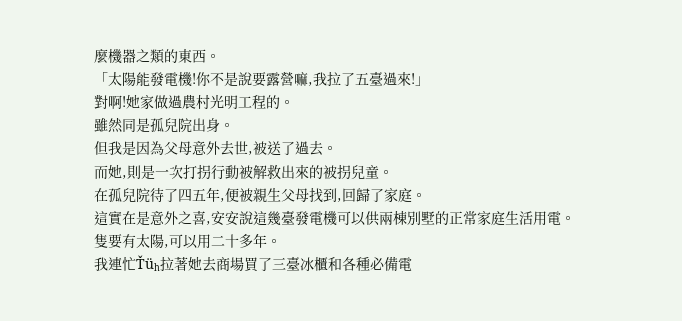麼機器之類的東西。
「太陽能發電機!你不是說要露營嘛,我拉了五臺過來!」
對啊!她家做過農村光明工程的。
雖然同是孤兒院出身。
但我是因為父母意外去世,被送了過去。
而她,則是一次打拐行動被解救出來的被拐兒童。
在孤兒院待了四五年,便被親生父母找到,回歸了家庭。
這實在是意外之喜,安安說這幾臺發電機可以供兩棟別墅的正常家庭生活用電。
隻要有太陽,可以用二十多年。
我連忙Ťüₕ拉著她去商場買了三臺冰櫃和各種必備電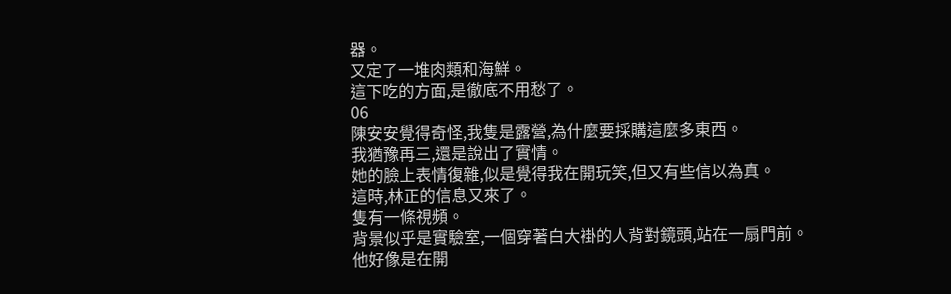器。
又定了一堆肉類和海鮮。
這下吃的方面,是徹底不用愁了。
06
陳安安覺得奇怪,我隻是露營,為什麼要採購這麼多東西。
我猶豫再三,還是說出了實情。
她的臉上表情復雜,似是覺得我在開玩笑,但又有些信以為真。
這時,林正的信息又來了。
隻有一條視頻。
背景似乎是實驗室,一個穿著白大褂的人背對鏡頭,站在一扇門前。
他好像是在開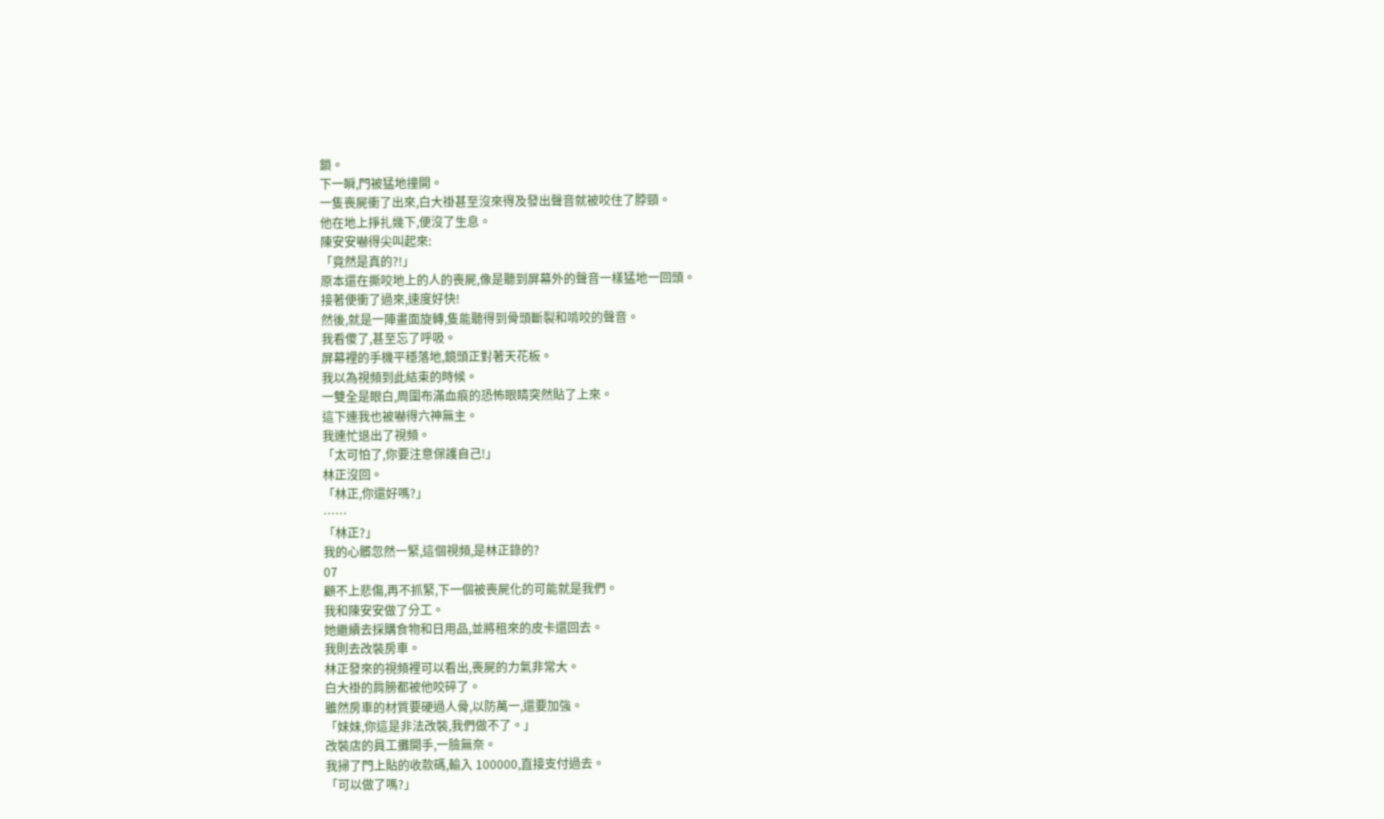鎖。
下一瞬,門被猛地撞開。
一隻喪屍衝了出來,白大褂甚至沒來得及發出聲音就被咬住了脖頸。
他在地上掙扎幾下,便沒了生息。
陳安安嚇得尖叫起來:
「竟然是真的?!」
原本還在撕咬地上的人的喪屍,像是聽到屏幕外的聲音一樣猛地一回頭。
接著便衝了過來,速度好快!
然後,就是一陣畫面旋轉,隻能聽得到骨頭斷裂和啃咬的聲音。
我看傻了,甚至忘了呼吸。
屏幕裡的手機平穩落地,鏡頭正對著天花板。
我以為視頻到此結束的時候。
一雙全是眼白,周圍布滿血痕的恐怖眼睛突然貼了上來。
這下連我也被嚇得六神無主。
我連忙退出了視頻。
「太可怕了,你要注意保護自己!」
林正沒回。
「林正,你還好嗎?」
……
「林正?」
我的心髒忽然一緊,這個視頻,是林正錄的?
07
顧不上悲傷,再不抓緊,下一個被喪屍化的可能就是我們。
我和陳安安做了分工。
她繼續去採購食物和日用品,並將租來的皮卡還回去。
我則去改裝房車。
林正發來的視頻裡可以看出,喪屍的力氣非常大。
白大褂的肩膀都被他咬碎了。
雖然房車的材質要硬過人骨,以防萬一,還要加強。
「妹妹,你這是非法改裝,我們做不了。」
改裝店的員工攤開手,一臉無奈。
我掃了門上貼的收款碼,輸入 100000,直接支付過去。
「可以做了嗎?」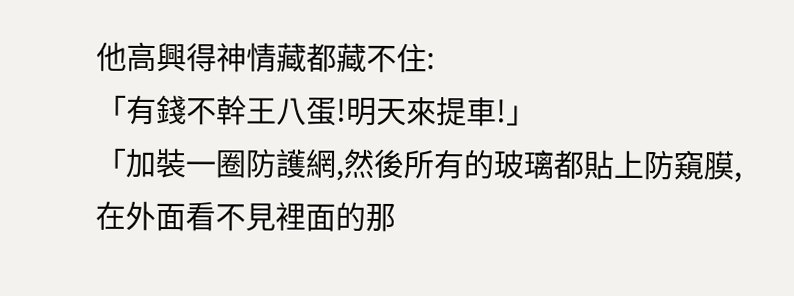他高興得神情藏都藏不住:
「有錢不幹王八蛋!明天來提車!」
「加裝一圈防護網,然後所有的玻璃都貼上防窺膜,在外面看不見裡面的那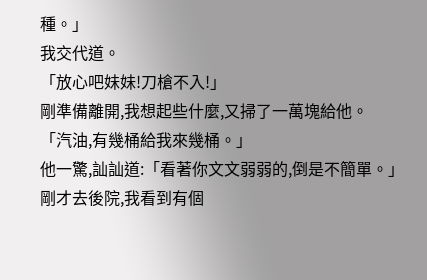種。」
我交代道。
「放心吧妹妹!刀槍不入!」
剛準備離開,我想起些什麼,又掃了一萬塊給他。
「汽油,有幾桶給我來幾桶。」
他一驚,訕訕道:「看著你文文弱弱的,倒是不簡單。」
剛才去後院,我看到有個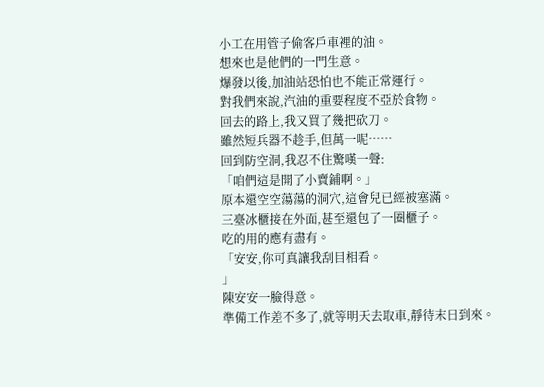小工在用管子偷客戶車裡的油。
想來也是他們的一門生意。
爆發以後,加油站恐怕也不能正常運行。
對我們來說,汽油的重要程度不亞於食物。
回去的路上,我又買了幾把砍刀。
雖然短兵器不趁手,但萬一呢……
回到防空洞,我忍不住驚嘆一聲:
「咱們這是開了小賣鋪啊。」
原本還空空蕩蕩的洞穴,這會兒已經被塞滿。
三臺冰櫃接在外面,甚至還包了一圈櫃子。
吃的用的應有盡有。
「安安,你可真讓我刮目相看。
」
陳安安一臉得意。
準備工作差不多了,就等明天去取車,靜待末日到來。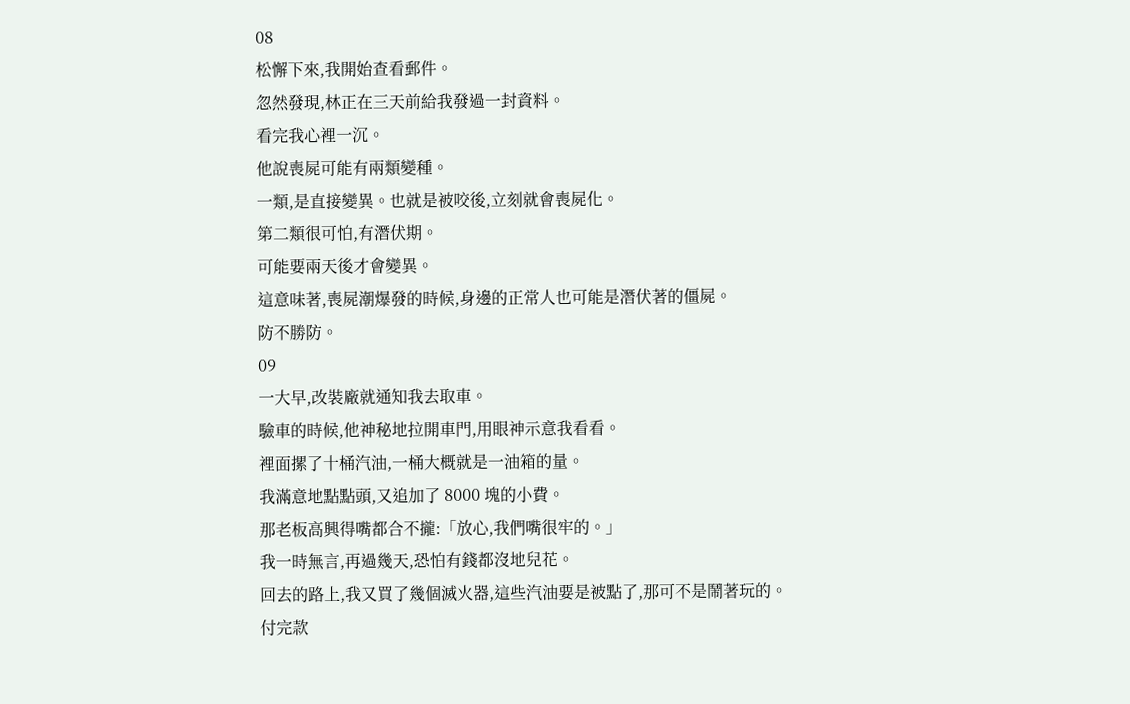08
松懈下來,我開始查看郵件。
忽然發現,林正在三天前給我發過一封資料。
看完我心裡一沉。
他說喪屍可能有兩類變種。
一類,是直接變異。也就是被咬後,立刻就會喪屍化。
第二類很可怕,有潛伏期。
可能要兩天後才會變異。
這意味著,喪屍潮爆發的時候,身邊的正常人也可能是潛伏著的僵屍。
防不勝防。
09
一大早,改裝廠就通知我去取車。
驗車的時候,他神秘地拉開車門,用眼神示意我看看。
裡面摞了十桶汽油,一桶大概就是一油箱的量。
我滿意地點點頭,又追加了 8000 塊的小費。
那老板高興得嘴都合不攏:「放心,我們嘴很牢的。」
我一時無言,再過幾天,恐怕有錢都沒地兒花。
回去的路上,我又買了幾個滅火器,這些汽油要是被點了,那可不是鬧著玩的。
付完款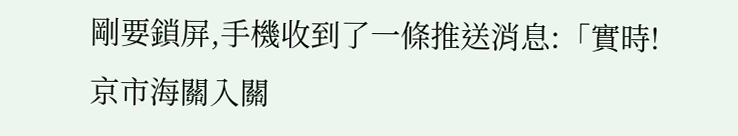剛要鎖屏,手機收到了一條推送消息:「實時!京市海關入關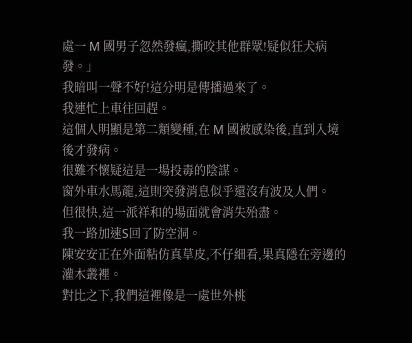處一 M 國男子忽然發瘋,撕咬其他群眾!疑似狂犬病發。」
我暗叫一聲不好!這分明是傳播過來了。
我連忙上車往回趕。
這個人明顯是第二類變種,在 M 國被感染後,直到入境後才發病。
很難不懷疑這是一場投毒的陰謀。
窗外車水馬龍,這則突發消息似乎還沒有波及人們。
但很快,這一派祥和的場面就會消失殆盡。
我一路加速S回了防空洞。
陳安安正在外面粘仿真草皮,不仔細看,果真隱在旁邊的灌木叢裡。
對比之下,我們這裡像是一處世外桃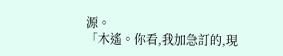源。
「木遙。你看,我加急訂的,現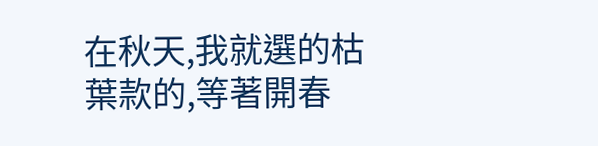在秋天,我就選的枯葉款的,等著開春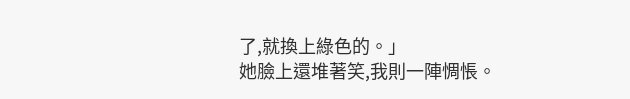了,就換上綠色的。」
她臉上還堆著笑,我則一陣惆悵。